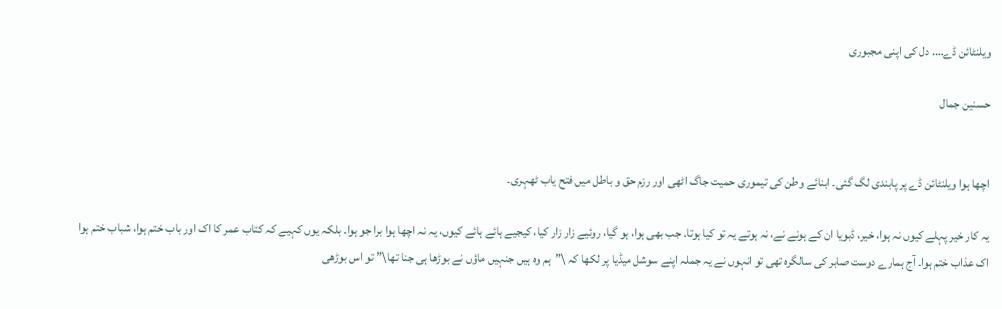ویلنٹائن ڈے…. دل کی اپنی مجبوری

حسنین جمال


اچھا ہوا ویلنٹائن ڈے پر پابندی لگ گئی۔ ابنائے وطن کی تیموری حمیت جاگ اٹھی اور رزم حق و باطل میں فتح یاب ٹھہری۔

یہ کار خیر پہلے کیوں نہ ہوا، خیر، ڈبویا ان کے ہونے نے، نہ ہوتے یہ تو کیا ہوتا۔ جب بھی ہوا، ہو گیا، روئیے زار زار کیا، کیجیے ہائے ہائے کیوں، یہ نہ اچھا ہوا برا جو ہوا۔ بلکہ یوں کہیے کہ کتاب عمر کا اک اور باب ختم ہوا، شباب ختم ہوا اک عذاب ختم ہوا۔ آج ہمارے دوست صابر کی سالگرہ تھی تو انہوں نے یہ جملہ اپنے سوشل میڈیا پر لکھا کہ \”ہم وہ ہیں جنہیں ماؤں نے بوڑھا ہی جنا تھا\” تو اس بوڑھی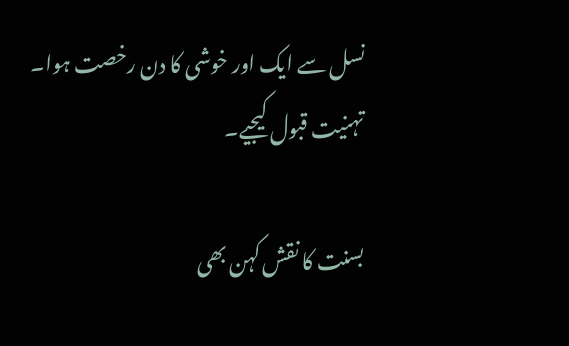نسل سے ایک اور خوشی کا دن رخصت ہوا۔ تہنیت قبول کیجیے۔

بسنت کا نقش کہن بھی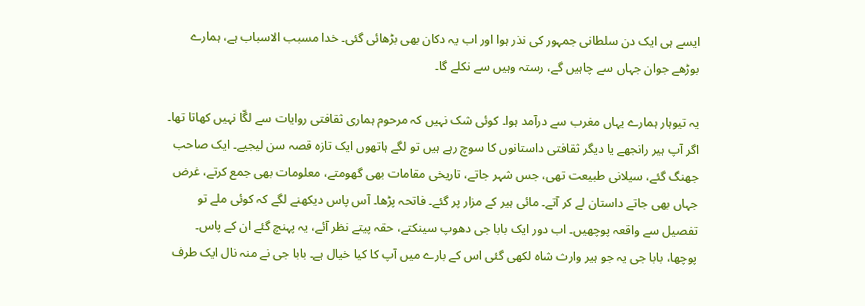ایسے ہی ایک دن سلطانی جمہور کی نذر ہوا اور اب یہ دکان بھی بڑھائی گئی۔ خدا مسبب الاسباب ہے، ہمارے بوڑھے جوان جہاں سے چاہیں گے، رستہ وہیں سے نکلے گا۔

یہ تیوہار ہمارے یہاں مغرب سے درآمد ہوا۔ کوئی شک نہیں کہ مرحوم ہماری ثقافتی روایات سے لگّا نہیں کھاتا تھا۔ اگر آپ ہیر رانجھے یا دیگر ثقافتی داستانوں کا سوچ رہے ہیں تو لگے ہاتھوں ایک تازہ قصہ سن لیجیے۔ ایک صاحب جھنگ گئے، سیلانی طبیعت تھی، جس شہر جاتے، تاریخی مقامات بھی گھومتے، معلومات بھی جمع کرتے، غرض جہاں بھی جاتے داستان لے کر آتے۔ مائی ہیر کے مزار پر گئے۔ فاتحہ پڑھا۔ آس پاس دیکھنے لگے کہ کوئی ملے تو تفصیل سے واقعہ پوچھیں۔ اب دور ایک بابا جی دھوپ سینکتے، حقہ پیتے نظر آئے، یہ پہنچ گئے ان کے پاس۔ پوچھا، بابا جی یہ جو ہیر وارث شاہ لکھی گئی اس کے بارے میں آپ کا کیا خیال ہے۔ بابا جی نے منہ نال ایک طرف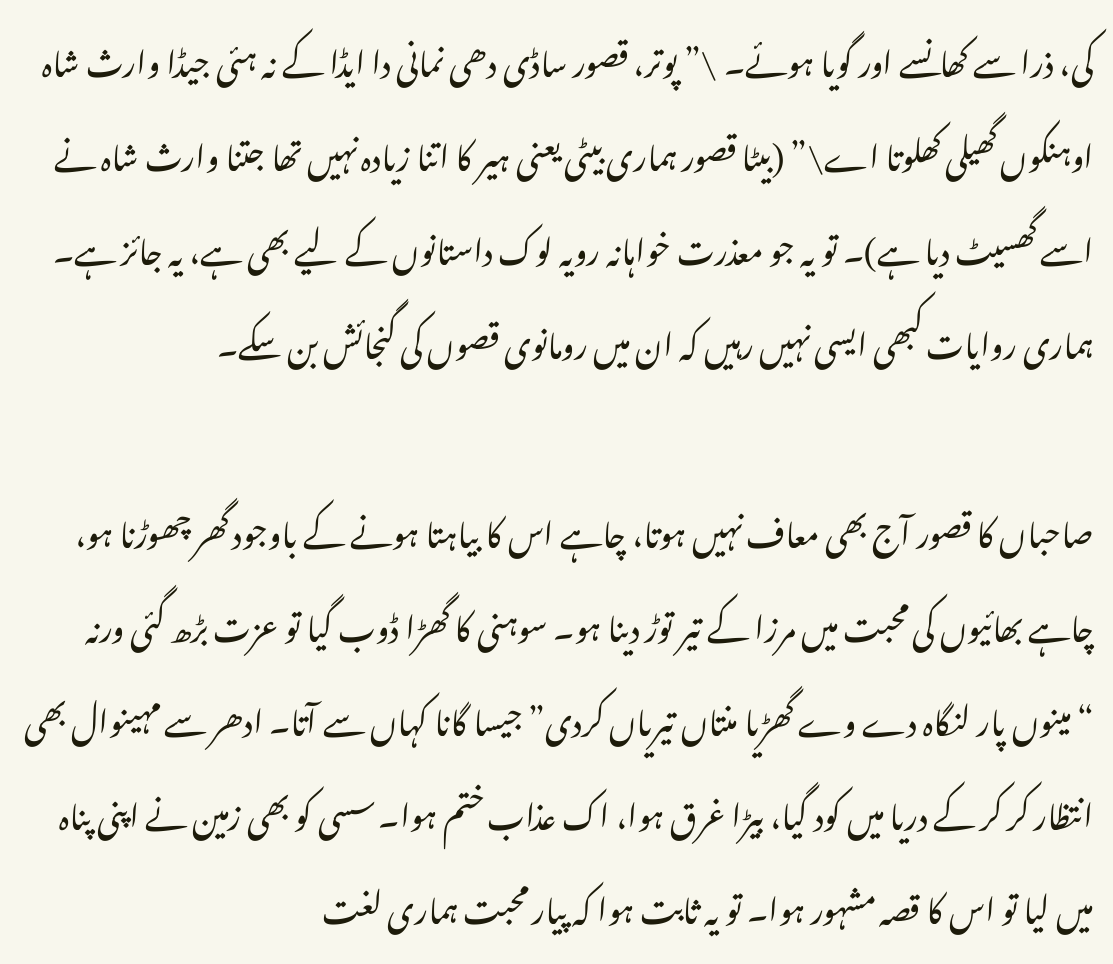کی، ذرا سے کھانسے اور گویا ہوئے۔ \” پوتر، قصور ساڈی دھی نمانی دا ایڈا کے نہ ہئی جیڈا وارث شاہ اوہنکوں گھیلی کھلوتا اے\” (بیٹا قصور ہماری بیٹی یعنی ہیر کا اتنا زیادہ نہیں تھا جتنا وارث شاہ نے اسے گھسیٹ دیا ہے)۔ تو یہ جو معذرت خواہانہ رویہ لوک داستانوں کے لیے بھی ہے، یہ جائز ہے۔ ہماری روایات کبھی ایسی نہیں رہیں کہ ان میں رومانوی قصوں کی گنجائش بن سکے۔

صاحباں کا قصور آج بھی معاف نہیں ہوتا، چاہے اس کا بیاہتا ہونے کے باوجود گھر چھوڑنا ہو، چاہے بھائیوں کی محبت میں مرزا کے تیر توڑ دینا ہو۔ سوہنی کا گھڑا ڈوب گیا تو عزت بڑھ گئی ورنہ “مینوں پار لنگاہ دے وے گھڑیا منتاں تیریاں کردی” جیسا گانا کہاں سے آتا۔ ادھر سے مہینوال بھی انتظار کر کر کے دریا میں کود گیا، بیڑا غرق ہوا، اک عذاب ختم ہوا۔ سسی کو بھی زمین نے اپنی پناہ میں لیا تو اس کا قصہ مشہور ہوا۔ تو یہ ثابت ہوا کہ پیار محبت ہماری لغت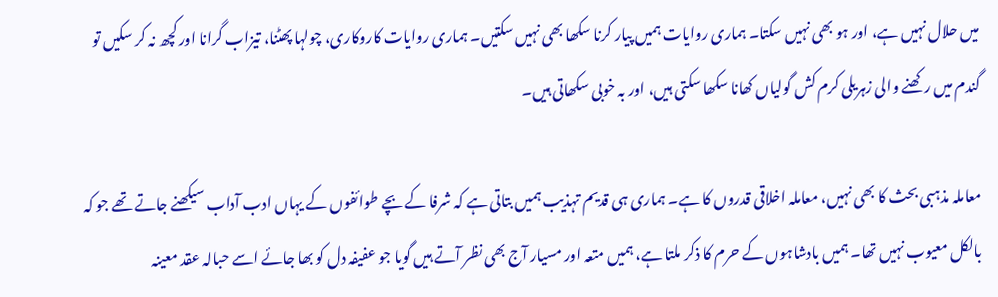میں حلال نہیں ہے، اور ہو بھی نہیں سکتا۔ ہماری روایات ہمیں پیار کرنا سکھا بھی نہیں سکتیں۔ ہماری روایات کاروکاری، چولہا پھٹنا، تیزاب گرانا اور کچھ نہ کر سکیں تو گندم میں رکھنے والی زہریلی کرم کش گولیاں کھانا سکھا سکتی ہیں، اور بہ خوبی سکھاتی ہیں۔

معاملہ مذہبی بحث کا بھی نہیں، معاملہ اخلاقی قدروں کا ہے۔ ہماری ہی قدیم تہذیب ہمیں بتاتی ہے کہ شرفا کے بچے طوائفوں کے یہاں ادب آداب سیکھنے جاتے تھے جو کہ بالکل معیوب نہیں تھا۔ ہمیں بادشاہوں کے حرم کا ذکر ملتا ہے، ہمیں متعہ اور مسیار آج بھی نظر آتے ہیں گویا جو عفیفہ دل کو بھا جائے اسے حبالہ عقد معینہ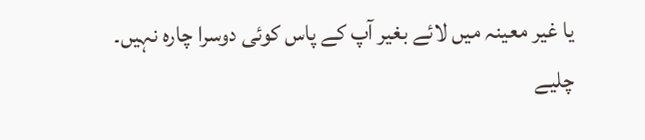یا غیر معینہ میں لائے بغیر آپ کے پاس کوئی دوسرا چارہ نہیں۔ چلیے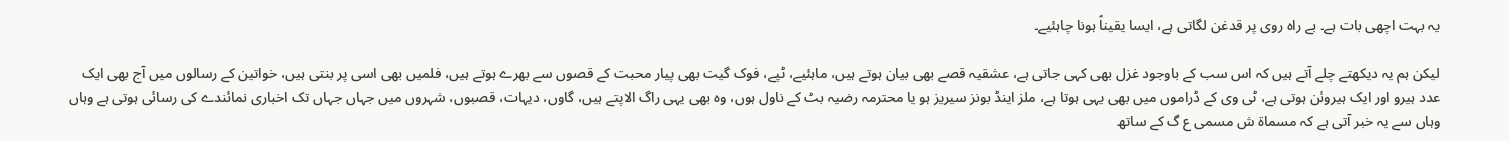یہ بہت اچھی بات ہے۔ بے راہ روی پر قدغن لگاتی ہے، ایسا یقیناً ہونا چاہئیے۔

لیکن ہم یہ دیکھتے چلے آتے ہیں کہ اس سب کے باوجود غزل بھی کہی جاتی ہے، عشقیہ قصے بھی بیان ہوتے ہیں، ماہئیے، ٹپے، فوک گیت بھی پیار محبت کے قصوں سے بھرے ہوتے ہیں، فلمیں بھی اسی پر بنتی ہیں، خواتین کے رسالوں میں آج بھی ایک عدد ہیرو اور ایک ہیروئن ہوتی ہے، ٹی وی کے ڈراموں میں بھی یہی ہوتا ہے، ملز اینڈ بونز سیریز ہو یا محترمہ رضیہ بٹ کے ناول ہوں، وہ بھی یہی راگ الاپتے ہیں، گاوں، دیہات، قصبوں، شہروں میں جہاں جہاں تک اخباری نمائندے کی رسائی ہوتی ہے وہاں وہاں سے یہ خبر آتی ہے کہ مسماة ش مسمی ع گ کے ساتھ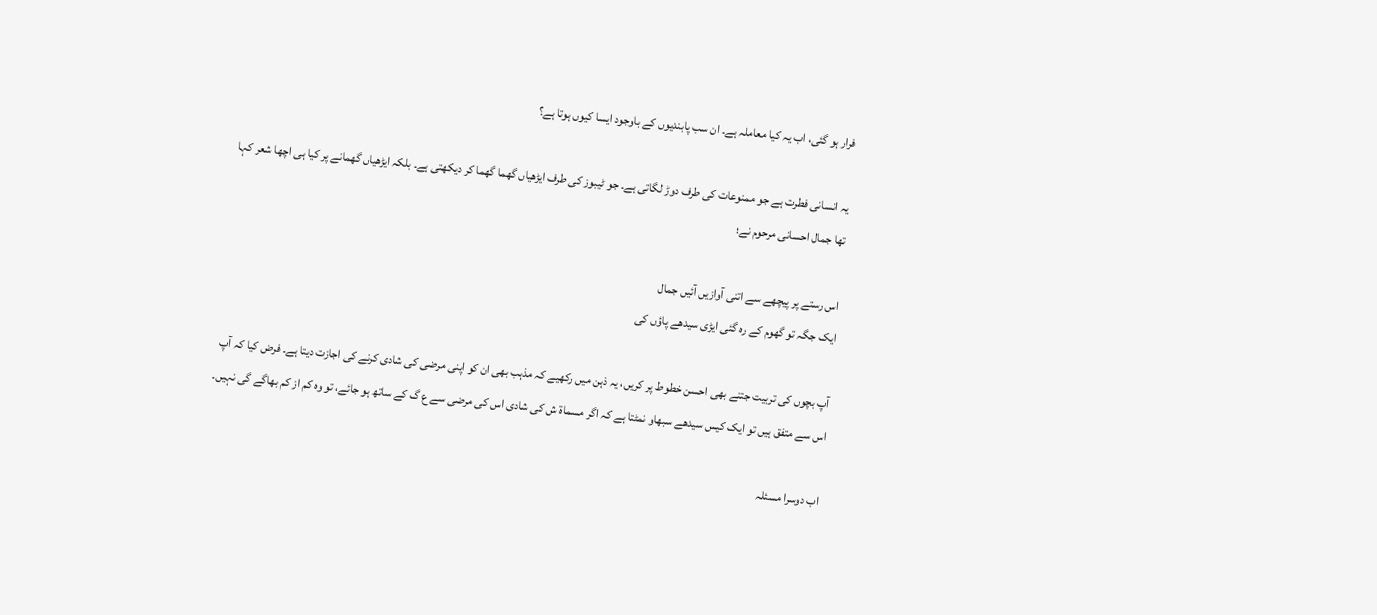فرار ہو گئی، اب یہ کیا معاملہ ہے۔ ان سب پابندیوں کے باوجود ایسا کیوں ہوتا ہے؟

یہ انسانی فطرت ہے جو ممنوعات کی طرف دوڑ لگاتی ہے۔ جو ٹیبوز کی طرف ایڑھیاں گھما گھما کر دیکھتی ہے۔ بلکہ ایڑھیاں گھمانے پر کیا ہی اچھا شعر کہا تھا جمال احسانی مرحوم نے؛

اس رستے پر پیچھے سے اتنی آوازیں آئیں جمال
ایک جگہ تو گھوم کے رہ گئی ایڑی سیدھے پاؤں کی

آپ بچوں کی تربیت جتنے بھی احسن خطوط پر کریں، یہ ذہن میں رکھیے کہ مذہب بھی ان کو اپنی مرضی کی شادی کرنے کی اجازت دیتا ہے۔ فرض کیا کہ آپ اس سے متفق ہیں تو ایک کیس سیدھے سبھاو نمٹتا ہے کہ اگر مسماة ش کی شادی اس کی مرضی سے ع گ کے ساتھ ہو جائے، تو وہ کم از کم بھاگے گی نہیں۔

اب دوسرا مسئلہ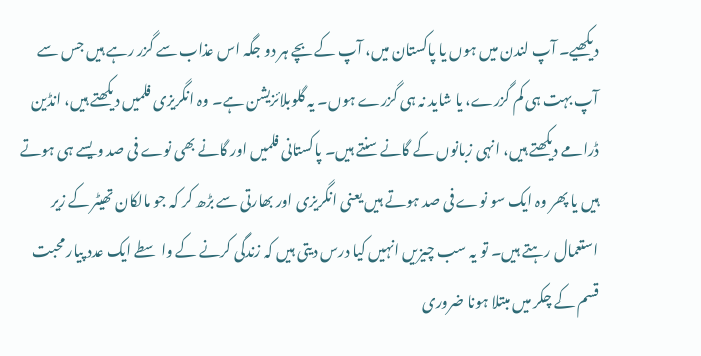دیکھیے۔ آپ لندن میں ہوں یا پاکستان میں، آپ کے بچے ہر دو جگہ اس عذاب سے گزر رہے ہیں جس سے آپ بہت ہی کم گزرے، یا شاید نہ ہی گزرے ہوں۔ یہ گلوبلائزیشن ہے۔ وہ انگریزی فلمیں دیکھتے ہیں، انڈین ڈرامے دیکھتے ہیں، انہی زبانوں کے گانے سنتے ہیں۔ پاکستانی فلمیں اور گانے بھی نوے فی صد ویسے ہی ہوتے ہیں یا پھر وہ ایک سو نوے فی صد ہوتے ہیں یعنی انگریزی اور بھارتی سے بڑھ کر کہ جو مالکان تھیٹر کے زیر استعمال رہتے ہیں۔ تو یہ سب چیزیں انہیں کیا درس دیتی ہیں کہ زندگی کرنے کے واسطے ایک عدد پیار محبت قسم کے چکر میں مبتلا ہونا ضروری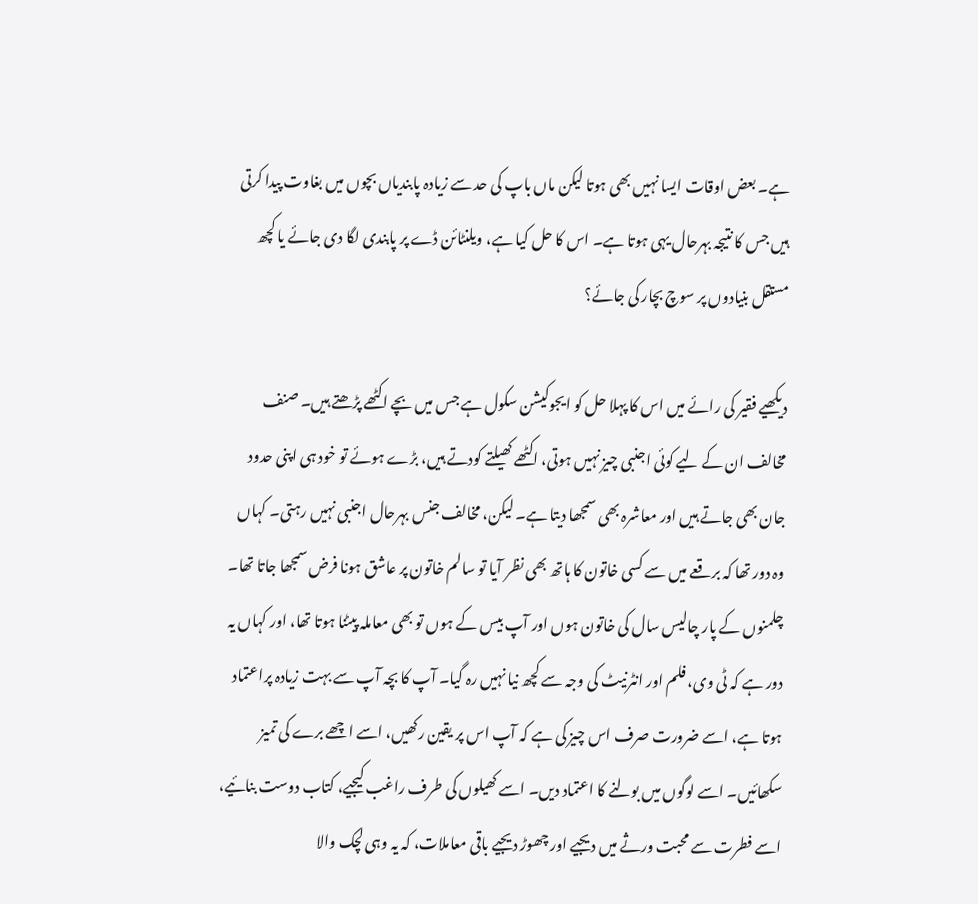ہے۔ بعض اوقات ایسا نہیں بھی ہوتا لیکن ماں باپ کی حد سے زیادہ پابندیاں بچوں میں بغاوت پیدا کرتی ہیں جس کا نتیجہ بہرحال یہی ہوتا ہے۔ اس کا حل کیا ہے، ویلنٹائن ڈے پر پابندی لگا دی جائے یا کچھ مستقل بنیادوں پر سوچ بچار کی جائے؟

دیکھیے فقیر کی رائے میں اس کا پہلا حل کو ایجوکیشن سکول ہے جس میں بچے اکٹھے پڑھتے ہیں۔ صنف مخالف ان کے لیے کوئی اجنبی چیز نہیں ہوتی، اکٹھے کھیلتے کودتے ہیں، بڑے ہوئے تو خود ہی اپنی حدود جان بھی جاتے ہیں اور معاشرہ بھی سمجھا دیتا ہے۔ لیکن، مخالف جنس بہرحال اجنبی نہیں رہتی۔ کہاں وہ دور تھا کہ برقعے میں سے کسی خاتون کا ہاتھ بھی نظر آیا تو سالم خاتون پر عاشق ہونا فرض سمجھا جاتا تھا۔ چلمنوں کے پار چالیس سال کی خاتون ہوں اور آپ بیس کے ہوں تو بھی معاملہ پیٹنا ہوتا تھا، اور کہاں یہ دور ہے کہ ٹی وی، فلم اور انٹرنیٹ کی وجہ سے کچھ نیا نہیں رہ گیا۔ آپ کا بچہ آپ سے بہت زیادہ پراعتماد ہوتا ہے، اسے ضرورت صرف اس چیز کی ہے کہ آپ اس پر یقین رکھیں، اسے اچھے برے کی تمیز سکھائیں۔ اسے لوگوں میں بولنے کا اعتماد دیں۔ اسے کھیلوں کی طرف راغب کیجیے، کتاب دوست بنائیے، اسے فطرت سے محبت ورثے میں دیجیے اور چھوڑ دیجیے باقی معاملات، کہ یہ وہی لچک والا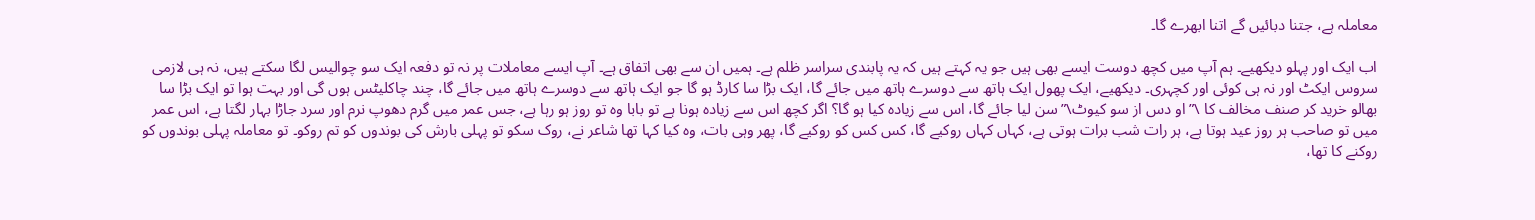معاملہ ہے، جتنا دبائیں گے اتنا ابھرے گا۔

اب ایک اور پہلو دیکھیے۔ ہم آپ میں کچھ دوست ایسے بھی ہیں جو یہ کہتے ہیں کہ یہ پابندی سراسر ظلم ہے۔ ہمیں ان سے بھی اتفاق ہے۔ آپ ایسے معاملات پر نہ تو دفعہ ایک سو چوالیس لگا سکتے ہیں، نہ ہی لازمی سروس ایکٹ اور نہ ہی کوئی اور کچہری۔ دیکھیے، ایک پھول ایک ہاتھ سے دوسرے ہاتھ میں جائے گا، ایک بڑا سا کارڈ ہو گا جو ایک ہاتھ سے دوسرے ہاتھ میں جائے گا، چند چاکلیٹس ہوں گی اور بہت ہوا تو ایک بڑا سا بھالو خرید کر صنف مخالف کا \”او دس از سو کیوٹ\” سن لیا جائے گا، اس سے زیادہ کیا ہو گا؟ اگر کچھ اس سے زیادہ ہونا ہے تو بابا وہ تو روز ہو رہا ہے، جس عمر میں گرم دھوپ نرم اور سرد جاڑا بہار لگتا ہے، اس عمر میں تو صاحب ہر روز عید ہوتا ہے، ہر رات شب برات ہوتی ہے، کہاں کہاں روکیے گا، کس کس کو روکیے گا، پھر وہی بات، وہ کیا کہا تھا شاعر نے، روک سکو تو پہلی بارش کی بوندوں کو تم روکو۔ تو معاملہ پہلی بوندوں کو روکنے کا تھا،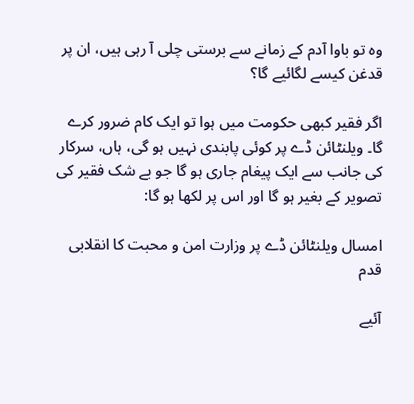وہ تو باوا آدم کے زمانے سے برستی چلی آ رہی ہیں، ان پر قدغن کیسے لگائیے گا؟

اگر فقیر کبھی حکومت میں ہوا تو ایک کام ضرور کرے گا۔ ویلنٹائن ڈے پر کوئی پابندی نہیں ہو گی، ہاں، سرکار کی جانب سے ایک پیغام جاری ہو گا جو بے شک فقیر کی تصویر کے بغیر ہو گا اور اس پر لکھا ہو گا:

امسال ویلنٹائن ڈے پر وزارت امن و محبت کا انقلابی قدم

آئیے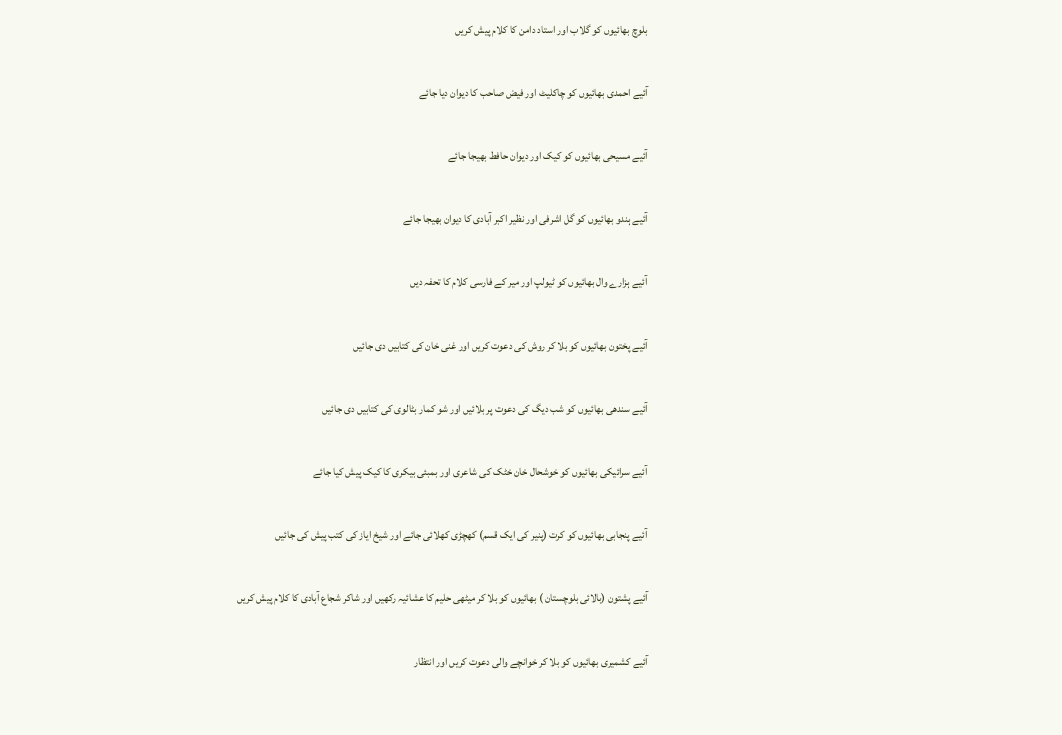بلوچ بھائیوں کو گلاب اور استاد دامن کا کلام پیش کریں

آئیے احمدی بھائیوں کو چاکلیٹ اور فیض صاحب کا دیوان دیا جائے

آئیے مسیحی بھائیوں کو کیک اور دیوان حافط بھیجا جائے

آئیے ہندو بھائیوں کو گل اشرفی اور نظیر اکبر آبادی کا دیوان بھیجا جائے

آئیے ہزارے وال بھائیوں کو ٹیولپ اور میر کے فارسی کلام کا تحفہ دیں

آئیے پختون بھائیوں کو بلا کر روش کی دعوت کریں اور غنی خان کی کتابیں دی جائیں

آئیے سندھی بھائیوں کو شب دیگ کی دعوت پر بلائیں اور شو کمار بٹالوی کی کتابیں دی جائیں

آئیے سرائیکی بھائیوں کو خوشحال خان خٹک کی شاعری اور بمبئی بیکری کا کیک پیش کیا جائے

آئیے پنجابی بھائیوں کو کرت (پنیر کی ایک قسم) کھچڑی کھلائی جائے اور شیخ ایاز کی کتب پیش کی جائیں

آئیے پشتون (بالائی بلوچستان ) بھائیوں کو بلا کر میٹھی حلیم کا عشائیہ رکھیں اور شاکر شجاع آبادی کا کلام پیش کریں

آئیے کشمیری بھائیوں کو بلا کر خوانچے والی دعوت کریں اور انتظار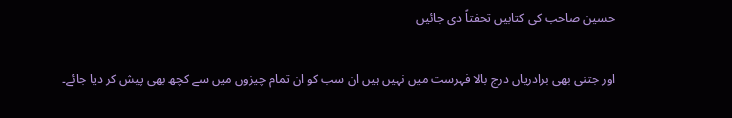حسین صاحب کی کتابیں تحفتاً دی جائیں

اور جتنی بھی برادریاں درج بالا فہرست میں نہیں ہیں ان سب کو ان تمام چیزوں میں سے کچھ بھی پیش کر دیا جائے۔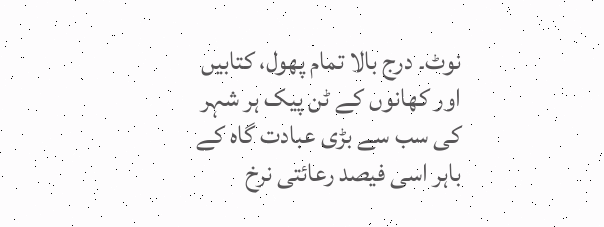نوٹ۔ درج بالا تمام پھول، کتابیں اور کھانوں کے ٹن پیک ہر شہر کی سب سے بڑی عبادت گاہ کے باہر اسی فیصد رعائتی نرخ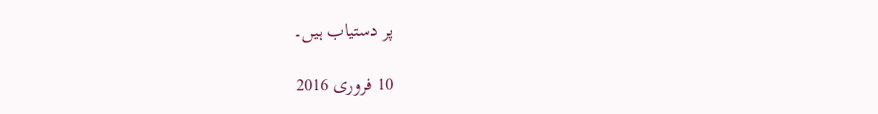پر دستیاب ہیں۔

10 فروری 2016